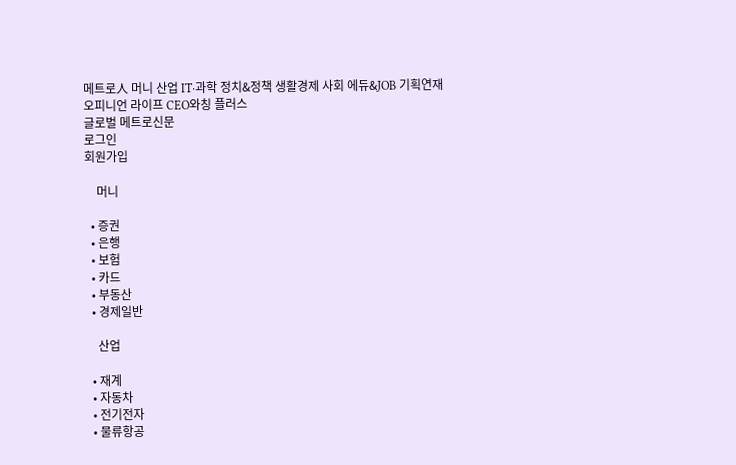메트로人 머니 산업 IT·과학 정치&정책 생활경제 사회 에듀&JOB 기획연재 오피니언 라이프 CEO와칭 플러스
글로벌 메트로신문
로그인
회원가입

    머니

  • 증권
  • 은행
  • 보험
  • 카드
  • 부동산
  • 경제일반

    산업

  • 재계
  • 자동차
  • 전기전자
  • 물류항공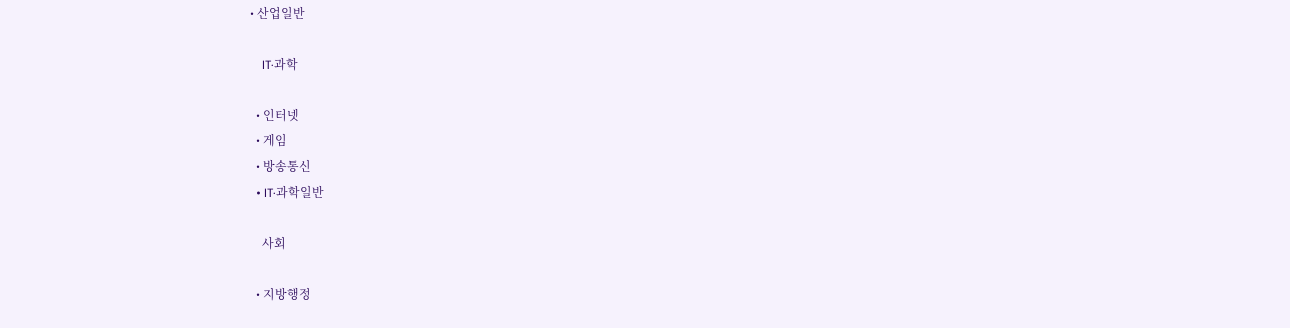• 산업일반

    IT·과학

  • 인터넷
  • 게임
  • 방송통신
  • IT·과학일반

    사회

  • 지방행정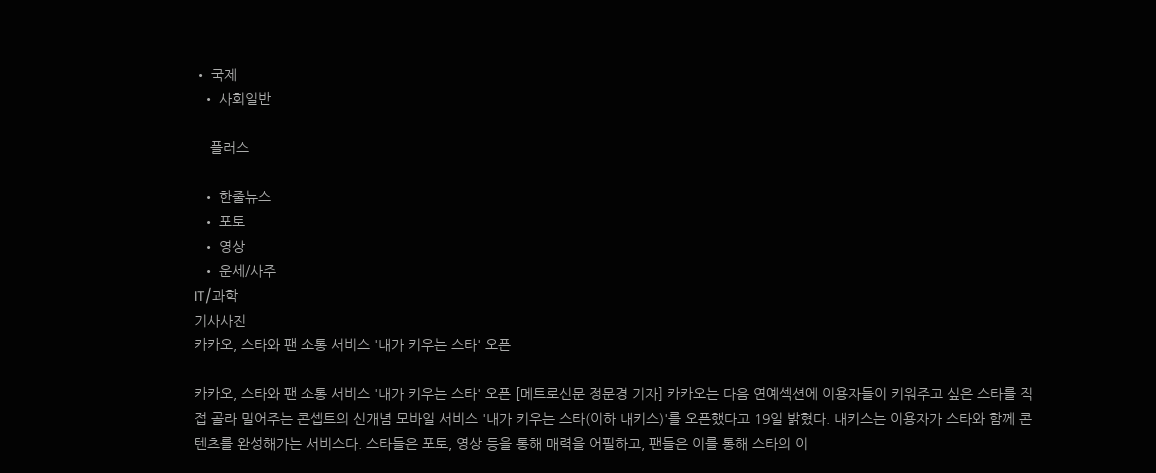• 국제
  • 사회일반

    플러스

  • 한줄뉴스
  • 포토
  • 영상
  • 운세/사주
IT/과학
기사사진
카카오, 스타와 팬 소통 서비스 '내가 키우는 스타' 오픈

카카오, 스타와 팬 소통 서비스 '내가 키우는 스타' 오픈 [메트로신문 정문경 기자] 카카오는 다음 연예섹션에 이용자들이 키워주고 싶은 스타를 직접 골라 밀어주는 콘셉트의 신개념 모바일 서비스 '내가 키우는 스타(이하 내키스)'를 오픈했다고 19일 밝혔다. 내키스는 이용자가 스타와 함께 콘텐츠를 완성해가는 서비스다. 스타들은 포토, 영상 등을 통해 매력을 어필하고, 팬들은 이를 통해 스타의 이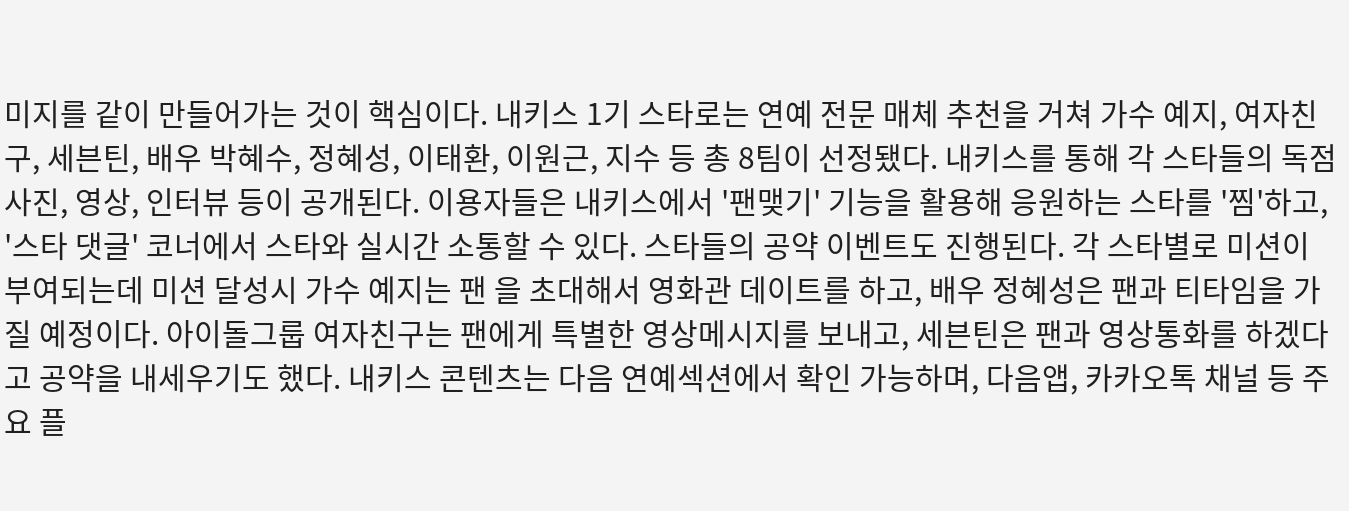미지를 같이 만들어가는 것이 핵심이다. 내키스 1기 스타로는 연예 전문 매체 추천을 거쳐 가수 예지, 여자친구, 세븐틴, 배우 박혜수, 정혜성, 이태환, 이원근, 지수 등 총 8팀이 선정됐다. 내키스를 통해 각 스타들의 독점 사진, 영상, 인터뷰 등이 공개된다. 이용자들은 내키스에서 '팬맺기' 기능을 활용해 응원하는 스타를 '찜'하고, '스타 댓글' 코너에서 스타와 실시간 소통할 수 있다. 스타들의 공약 이벤트도 진행된다. 각 스타별로 미션이 부여되는데 미션 달성시 가수 예지는 팬 을 초대해서 영화관 데이트를 하고, 배우 정혜성은 팬과 티타임을 가질 예정이다. 아이돌그룹 여자친구는 팬에게 특별한 영상메시지를 보내고, 세븐틴은 팬과 영상통화를 하겠다고 공약을 내세우기도 했다. 내키스 콘텐츠는 다음 연예섹션에서 확인 가능하며, 다음앱, 카카오톡 채널 등 주요 플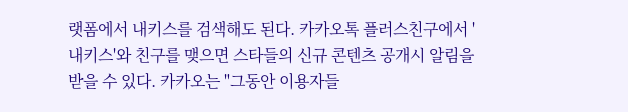랫폼에서 내키스를 검색해도 된다. 카카오톡 플러스친구에서 '내키스'와 친구를 맺으면 스타들의 신규 콘텐츠 공개시 알림을 받을 수 있다. 카카오는 "그동안 이용자들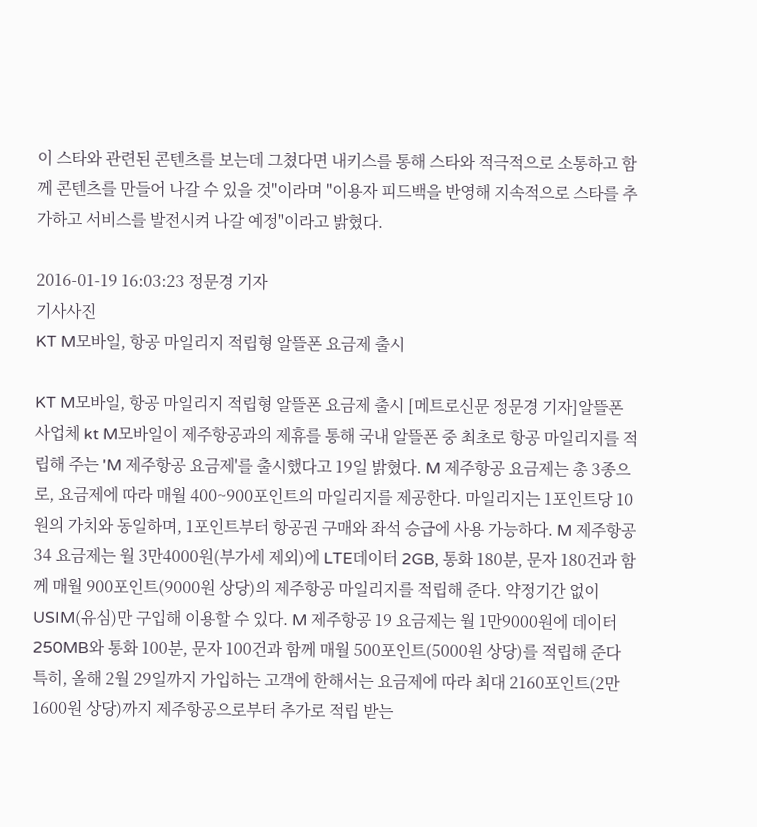이 스타와 관련된 콘텐츠를 보는데 그쳤다면 내키스를 통해 스타와 적극적으로 소통하고 함께 콘텐츠를 만들어 나갈 수 있을 것"이라며 "이용자 피드백을 반영해 지속적으로 스타를 추가하고 서비스를 발전시켜 나갈 예정"이라고 밝혔다.

2016-01-19 16:03:23 정문경 기자
기사사진
KT M모바일, 항공 마일리지 적립형 알뜰폰 요금제 출시

KT M모바일, 항공 마일리지 적립형 알뜰폰 요금제 출시 [메트로신문 정문경 기자]알뜰폰 사업체 kt M모바일이 제주항공과의 제휴를 통해 국내 알뜰폰 중 최초로 항공 마일리지를 적립해 주는 'M 제주항공 요금제'를 출시했다고 19일 밝혔다. M 제주항공 요금제는 총 3종으로, 요금제에 따라 매월 400~900포인트의 마일리지를 제공한다. 마일리지는 1포인트당 10원의 가치와 동일하며, 1포인트부터 항공권 구매와 좌석 승급에 사용 가능하다. M 제주항공 34 요금제는 월 3만4000원(부가세 제외)에 LTE데이터 2GB, 통화 180분, 문자 180건과 함께 매월 900포인트(9000원 상당)의 제주항공 마일리지를 적립해 준다. 약정기간 없이 USIM(유심)만 구입해 이용할 수 있다. M 제주항공 19 요금제는 월 1만9000원에 데이터 250MB와 통화 100분, 문자 100건과 함께 매월 500포인트(5000원 상당)를 적립해 준다 특히, 올해 2월 29일까지 가입하는 고객에 한해서는 요금제에 따라 최대 2160포인트(2만1600원 상당)까지 제주항공으로부터 추가로 적립 받는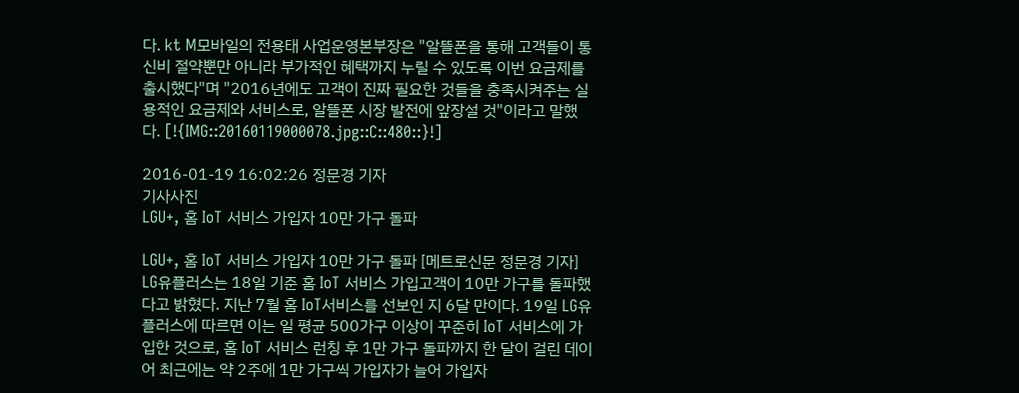다. kt M모바일의 전용태 사업운영본부장은 "알뜰폰을 통해 고객들이 통신비 절약뿐만 아니라 부가적인 혜택까지 누릴 수 있도록 이번 요금제를 출시했다"며 "2016년에도 고객이 진짜 필요한 것들을 충족시켜주는 실용적인 요금제와 서비스로, 알뜰폰 시장 발전에 앞장설 것"이라고 말했다. [!{IMG::20160119000078.jpg::C::480::}!]

2016-01-19 16:02:26 정문경 기자
기사사진
LGU+, 홈 IoT 서비스 가입자 10만 가구 돌파

LGU+, 홈 IoT 서비스 가입자 10만 가구 돌파 [메트로신문 정문경 기자] LG유플러스는 18일 기준 홈 IoT 서비스 가입고객이 10만 가구를 돌파했다고 밝혔다. 지난 7월 홈 IoT서비스를 선보인 지 6달 만이다. 19일 LG유플러스에 따르면 이는 일 평균 500가구 이상이 꾸준히 IoT 서비스에 가입한 것으로, 홈 IoT 서비스 런칭 후 1만 가구 돌파까지 한 달이 걸린 데이어 최근에는 약 2주에 1만 가구씩 가입자가 늘어 가입자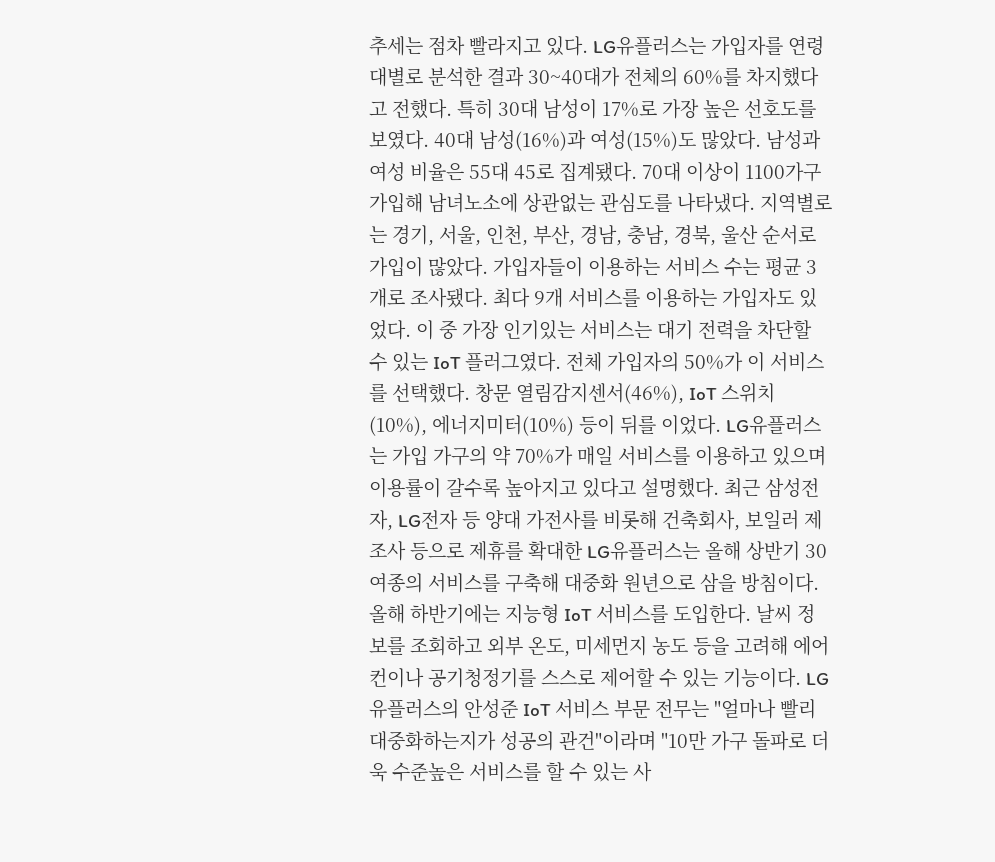추세는 점차 빨라지고 있다. LG유플러스는 가입자를 연령대별로 분석한 결과 30~40대가 전체의 60%를 차지했다고 전했다. 특히 30대 남성이 17%로 가장 높은 선호도를 보였다. 40대 남성(16%)과 여성(15%)도 많았다. 남성과 여성 비율은 55대 45로 집계됐다. 70대 이상이 1100가구 가입해 남녀노소에 상관없는 관심도를 나타냈다. 지역별로는 경기, 서울, 인천, 부산, 경남, 충남, 경북, 울산 순서로 가입이 많았다. 가입자들이 이용하는 서비스 수는 평균 3개로 조사됐다. 최다 9개 서비스를 이용하는 가입자도 있었다. 이 중 가장 인기있는 서비스는 대기 전력을 차단할 수 있는 IoT 플러그였다. 전체 가입자의 50%가 이 서비스를 선택했다. 창문 열림감지센서(46%), IoT 스위치(10%), 에너지미터(10%) 등이 뒤를 이었다. LG유플러스는 가입 가구의 약 70%가 매일 서비스를 이용하고 있으며 이용률이 갈수록 높아지고 있다고 설명했다. 최근 삼성전자, LG전자 등 양대 가전사를 비롯해 건축회사, 보일러 제조사 등으로 제휴를 확대한 LG유플러스는 올해 상반기 30여종의 서비스를 구축해 대중화 원년으로 삼을 방침이다. 올해 하반기에는 지능형 IoT 서비스를 도입한다. 날씨 정보를 조회하고 외부 온도, 미세먼지 농도 등을 고려해 에어컨이나 공기청정기를 스스로 제어할 수 있는 기능이다. LG유플러스의 안성준 IoT 서비스 부문 전무는 "얼마나 빨리 대중화하는지가 성공의 관건"이라며 "10만 가구 돌파로 더욱 수준높은 서비스를 할 수 있는 사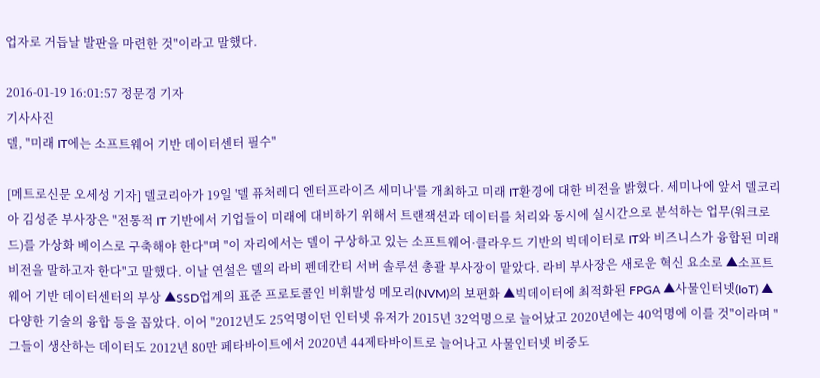업자로 거듭날 발판을 마련한 것"이라고 말했다.

2016-01-19 16:01:57 정문경 기자
기사사진
델, "미래 IT에는 소프트웨어 기반 데이터센터 필수"

[메트로신문 오세성 기자] 델코리아가 19일 '델 퓨처레디 엔터프라이즈 세미나'를 개최하고 미래 IT환경에 대한 비전을 밝혔다. 세미나에 앞서 델코리아 김성준 부사장은 "전통적 IT 기반에서 기업들이 미래에 대비하기 위해서 트랜잭션과 데이터를 처리와 동시에 실시간으로 분석하는 업무(워크로드)를 가상화 베이스로 구축해야 한다"며 "이 자리에서는 델이 구상하고 있는 소프트웨어·클라우드 기반의 빅데이터로 IT와 비즈니스가 융합된 미래 비전을 말하고자 한다"고 말했다. 이날 연설은 델의 라비 펜데칸티 서버 솔루션 총괄 부사장이 맡았다. 라비 부사장은 새로운 혁신 요소로 ▲소프트웨어 기반 데이터센터의 부상 ▲SSD업계의 표준 프로토콜인 비휘발성 메모리(NVM)의 보편화 ▲빅데이터에 최적화된 FPGA ▲사물인터넷(IoT) ▲다양한 기술의 융합 등을 꼽았다. 이어 "2012년도 25억명이던 인터넷 유저가 2015년 32억명으로 늘어났고 2020년에는 40억명에 이를 것"이라며 "그들이 생산하는 데이터도 2012년 80만 페타바이트에서 2020년 44제타바이트로 늘어나고 사물인터넷 비중도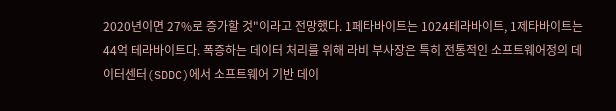2020년이면 27%로 증가할 것"이라고 전망했다. 1페타바이트는 1024테라바이트, 1제타바이트는 44억 테라바이트다. 폭증하는 데이터 처리를 위해 라비 부사장은 특히 전통적인 소프트웨어정의 데이터센터(SDDC)에서 소프트웨어 기반 데이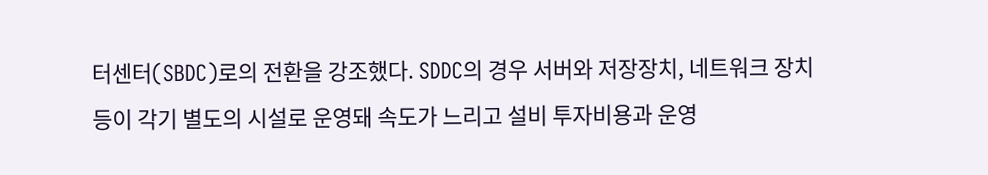터센터(SBDC)로의 전환을 강조했다. SDDC의 경우 서버와 저장장치, 네트워크 장치 등이 각기 별도의 시설로 운영돼 속도가 느리고 설비 투자비용과 운영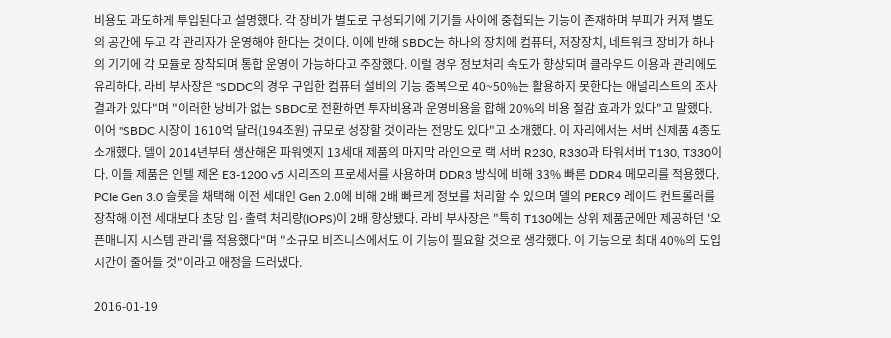비용도 과도하게 투입된다고 설명했다. 각 장비가 별도로 구성되기에 기기들 사이에 중첩되는 기능이 존재하며 부피가 커져 별도의 공간에 두고 각 관리자가 운영해야 한다는 것이다. 이에 반해 SBDC는 하나의 장치에 컴퓨터, 저장장치, 네트워크 장비가 하나의 기기에 각 모듈로 장착되며 통합 운영이 가능하다고 주장했다. 이럴 경우 정보처리 속도가 향상되며 클라우드 이용과 관리에도 유리하다. 라비 부사장은 "SDDC의 경우 구입한 컴퓨터 설비의 기능 중복으로 40~50%는 활용하지 못한다는 애널리스트의 조사 결과가 있다"며 "이러한 낭비가 없는 SBDC로 전환하면 투자비용과 운영비용을 합해 20%의 비용 절감 효과가 있다"고 말했다. 이어 "SBDC 시장이 1610억 달러(194조원) 규모로 성장할 것이라는 전망도 있다"고 소개했다. 이 자리에서는 서버 신제품 4종도 소개했다. 델이 2014년부터 생산해온 파워엣지 13세대 제품의 마지막 라인으로 랙 서버 R230, R330과 타워서버 T130, T330이다. 이들 제품은 인텔 제온 E3-1200 v5 시리즈의 프로세서를 사용하며 DDR3 방식에 비해 33% 빠른 DDR4 메모리를 적용했다. PCIe Gen 3.0 슬롯을 채택해 이전 세대인 Gen 2.0에 비해 2배 빠르게 정보를 처리할 수 있으며 델의 PERC9 레이드 컨트롤러를 장착해 이전 세대보다 초당 입·출력 처리량(IOPS)이 2배 향상됐다. 라비 부사장은 "특히 T130에는 상위 제품군에만 제공하던 '오픈매니지 시스템 관리'를 적용했다"며 "소규모 비즈니스에서도 이 기능이 필요할 것으로 생각했다. 이 기능으로 최대 40%의 도입 시간이 줄어들 것"이라고 애정을 드러냈다.

2016-01-19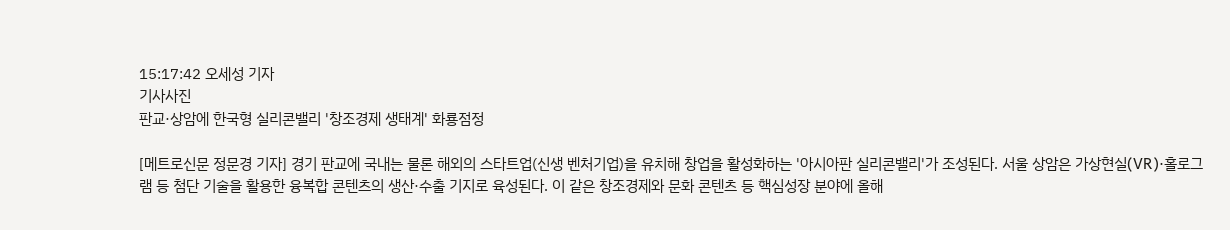15:17:42 오세성 기자
기사사진
판교·상암에 한국형 실리콘밸리 '창조경제 생태계' 화룡점정

[메트로신문 정문경 기자] 경기 판교에 국내는 물론 해외의 스타트업(신생 벤처기업)을 유치해 창업을 활성화하는 '아시아판 실리콘밸리'가 조성된다. 서울 상암은 가상현실(VR)·홀로그램 등 첨단 기술을 활용한 융복합 콘텐츠의 생산·수출 기지로 육성된다. 이 같은 창조경제와 문화 콘텐츠 등 핵심성장 분야에 올해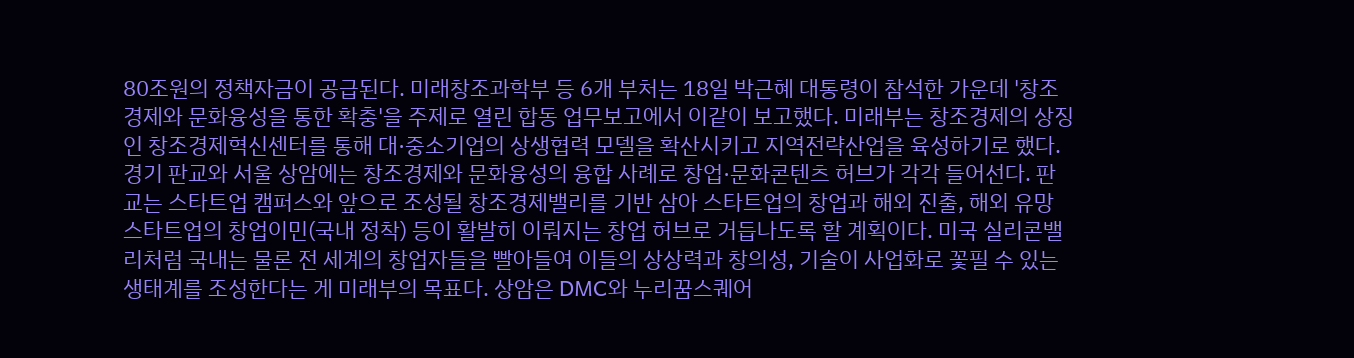80조원의 정책자금이 공급된다. 미래창조과학부 등 6개 부처는 18일 박근혜 대통령이 참석한 가운데 '창조경제와 문화융성을 통한 확충'을 주제로 열린 합동 업무보고에서 이같이 보고했다. 미래부는 창조경제의 상징인 창조경제혁신센터를 통해 대·중소기업의 상생협력 모델을 확산시키고 지역전략산업을 육성하기로 했다. 경기 판교와 서울 상암에는 창조경제와 문화융성의 융합 사례로 창업·문화콘텐츠 허브가 각각 들어선다. 판교는 스타트업 캠퍼스와 앞으로 조성될 창조경제밸리를 기반 삼아 스타트업의 창업과 해외 진출, 해외 유망 스타트업의 창업이민(국내 정착) 등이 활발히 이뤄지는 창업 허브로 거듭나도록 할 계획이다. 미국 실리콘밸리처럼 국내는 물론 전 세계의 창업자들을 빨아들여 이들의 상상력과 창의성, 기술이 사업화로 꽃필 수 있는 생태계를 조성한다는 게 미래부의 목표다. 상암은 DMC와 누리꿈스퀘어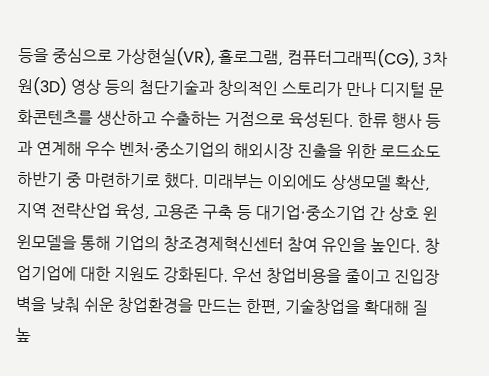등을 중심으로 가상현실(VR), 홀로그램, 컴퓨터그래픽(CG), 3차원(3D) 영상 등의 첨단기술과 창의적인 스토리가 만나 디지털 문화콘텐츠를 생산하고 수출하는 거점으로 육성된다. 한류 행사 등과 연계해 우수 벤처·중소기업의 해외시장 진출을 위한 로드쇼도 하반기 중 마련하기로 했다. 미래부는 이외에도 상생모델 확산, 지역 전략산업 육성, 고용존 구축 등 대기업·중소기업 간 상호 윈윈모델을 통해 기업의 창조경제혁신센터 참여 유인을 높인다. 창업기업에 대한 지원도 강화된다. 우선 창업비용을 줄이고 진입장벽을 낮춰 쉬운 창업환경을 만드는 한편, 기술창업을 확대해 질 높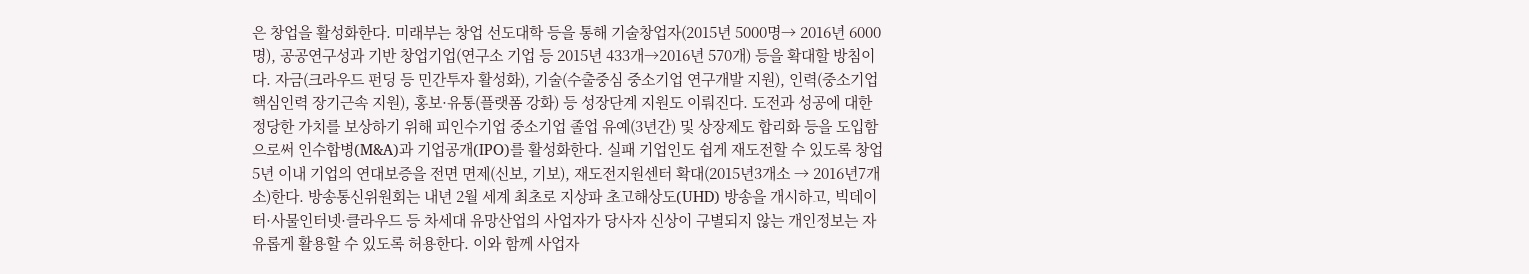은 창업을 활성화한다. 미래부는 창업 선도대학 등을 통해 기술창업자(2015년 5000명→ 2016년 6000명), 공공연구성과 기반 창업기업(연구소 기업 등 2015년 433개→2016년 570개) 등을 확대할 방침이다. 자금(크라우드 펀딩 등 민간투자 활성화), 기술(수출중심 중소기업 연구개발 지원), 인력(중소기업 핵심인력 장기근속 지원), 홍보·유통(플랫폼 강화) 등 성장단계 지원도 이뤄진다. 도전과 성공에 대한 정당한 가치를 보상하기 위해 피인수기업 중소기업 졸업 유예(3년간) 및 상장제도 합리화 등을 도입함으로써 인수합병(M&A)과 기업공개(IPO)를 활성화한다. 실패 기업인도 쉽게 재도전할 수 있도록 창업 5년 이내 기업의 연대보증을 전면 면제(신보, 기보), 재도전지원센터 확대(2015년3개소 → 2016년7개소)한다. 방송통신위원회는 내년 2월 세계 최초로 지상파 초고해상도(UHD) 방송을 개시하고, 빅데이터·사물인터넷·클라우드 등 차세대 유망산업의 사업자가 당사자 신상이 구별되지 않는 개인정보는 자유롭게 활용할 수 있도록 허용한다. 이와 함께 사업자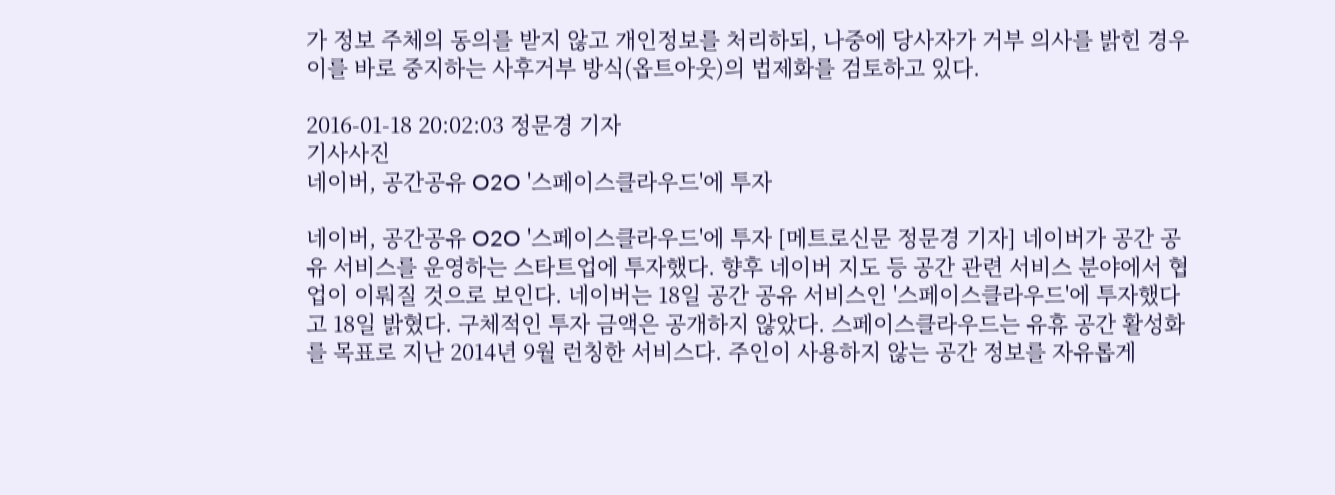가 정보 주체의 동의를 받지 않고 개인정보를 처리하되, 나중에 당사자가 거부 의사를 밝힌 경우 이를 바로 중지하는 사후거부 방식(옵트아웃)의 법제화를 검토하고 있다.

2016-01-18 20:02:03 정문경 기자
기사사진
네이버, 공간공유 O2O '스페이스클라우드'에 투자

네이버, 공간공유 O2O '스페이스클라우드'에 투자 [메트로신문 정문경 기자] 네이버가 공간 공유 서비스를 운영하는 스타트업에 투자했다. 향후 네이버 지도 등 공간 관련 서비스 분야에서 협업이 이뤄질 것으로 보인다. 네이버는 18일 공간 공유 서비스인 '스페이스클라우드'에 투자했다고 18일 밝혔다. 구체적인 투자 금액은 공개하지 않았다. 스페이스클라우드는 유휴 공간 활성화를 목표로 지난 2014년 9월 런칭한 서비스다. 주인이 사용하지 않는 공간 정보를 자유롭게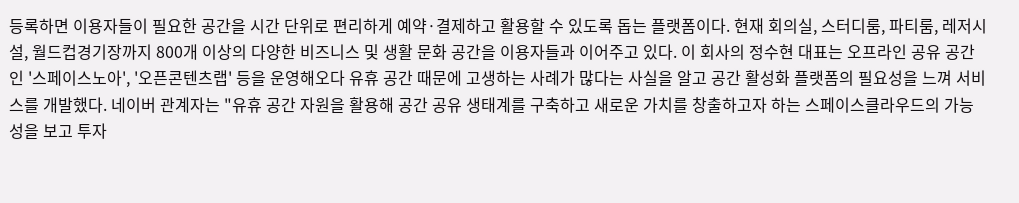등록하면 이용자들이 필요한 공간을 시간 단위로 편리하게 예약·결제하고 활용할 수 있도록 돕는 플랫폼이다. 현재 회의실, 스터디룸, 파티룸, 레저시설, 월드컵경기장까지 800개 이상의 다양한 비즈니스 및 생활 문화 공간을 이용자들과 이어주고 있다. 이 회사의 정수현 대표는 오프라인 공유 공간인 '스페이스노아', '오픈콘텐츠랩' 등을 운영해오다 유휴 공간 때문에 고생하는 사례가 많다는 사실을 알고 공간 활성화 플랫폼의 필요성을 느껴 서비스를 개발했다. 네이버 관계자는 "유휴 공간 자원을 활용해 공간 공유 생태계를 구축하고 새로운 가치를 창출하고자 하는 스페이스클라우드의 가능성을 보고 투자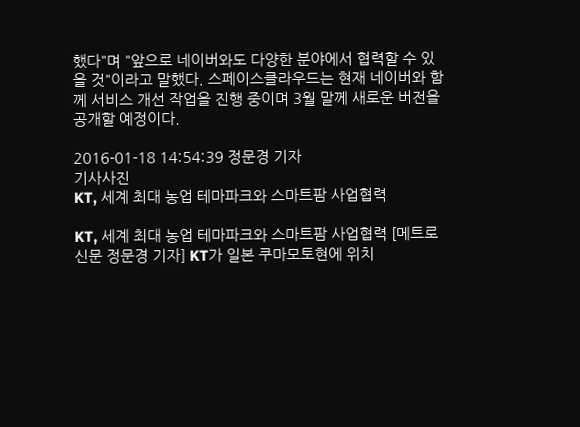했다"며 "앞으로 네이버와도 다양한 분야에서 협력할 수 있을 것"이라고 말했다. 스페이스클라우드는 현재 네이버와 함께 서비스 개선 작업을 진행 중이며 3월 말께 새로운 버전을 공개할 예정이다.

2016-01-18 14:54:39 정문경 기자
기사사진
KT, 세계 최대 농업 테마파크와 스마트팜 사업협력

KT, 세계 최대 농업 테마파크와 스마트팜 사업협력 [메트로신문 정문경 기자] KT가 일본 쿠마모토현에 위치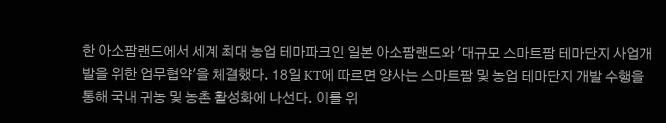한 아소팜랜드에서 세계 최대 농업 테마파크인 일본 아소팜랜드와 '대규모 스마트팜 테마단지 사업개발을 위한 업무협약'을 체결했다. 18일 KT에 따르면 양사는 스마트팜 및 농업 테마단지 개발 수행을 통해 국내 귀농 및 농촌 활성화에 나선다. 이를 위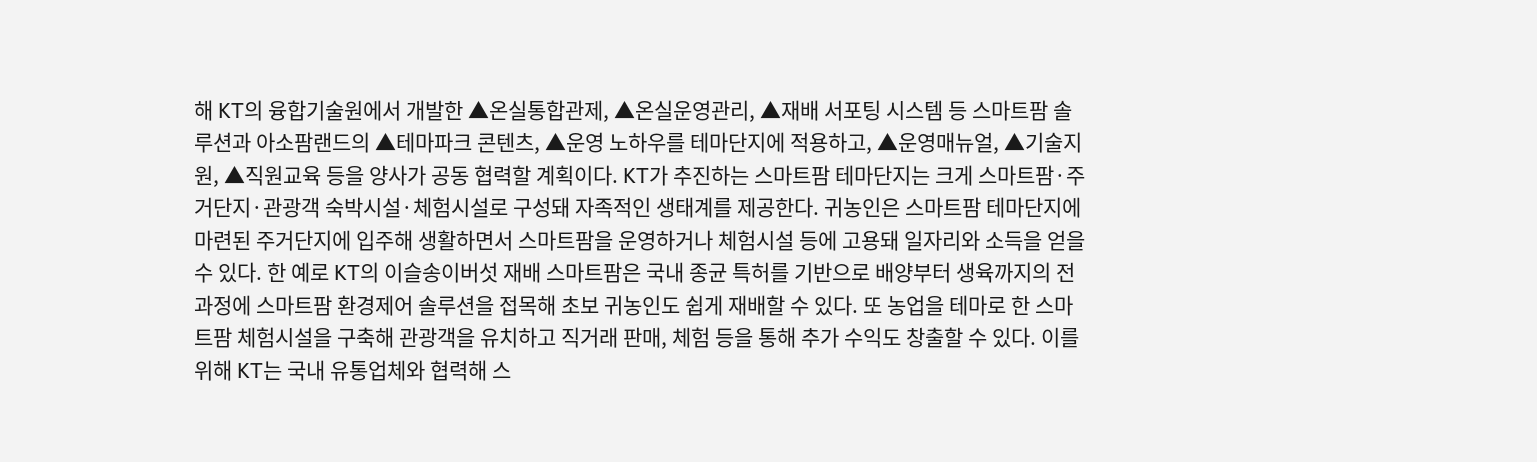해 KT의 융합기술원에서 개발한 ▲온실통합관제, ▲온실운영관리, ▲재배 서포팅 시스템 등 스마트팜 솔루션과 아소팜랜드의 ▲테마파크 콘텐츠, ▲운영 노하우를 테마단지에 적용하고, ▲운영매뉴얼, ▲기술지원, ▲직원교육 등을 양사가 공동 협력할 계획이다. KT가 추진하는 스마트팜 테마단지는 크게 스마트팜·주거단지·관광객 숙박시설·체험시설로 구성돼 자족적인 생태계를 제공한다. 귀농인은 스마트팜 테마단지에 마련된 주거단지에 입주해 생활하면서 스마트팜을 운영하거나 체험시설 등에 고용돼 일자리와 소득을 얻을 수 있다. 한 예로 KT의 이슬송이버섯 재배 스마트팜은 국내 종균 특허를 기반으로 배양부터 생육까지의 전 과정에 스마트팜 환경제어 솔루션을 접목해 초보 귀농인도 쉽게 재배할 수 있다. 또 농업을 테마로 한 스마트팜 체험시설을 구축해 관광객을 유치하고 직거래 판매, 체험 등을 통해 추가 수익도 창출할 수 있다. 이를 위해 KT는 국내 유통업체와 협력해 스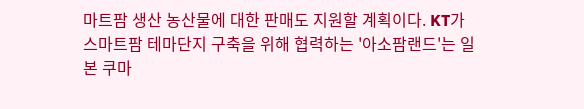마트팜 생산 농산물에 대한 판매도 지원할 계획이다. KT가 스마트팜 테마단지 구축을 위해 협력하는 '아소팜랜드'는 일본 쿠마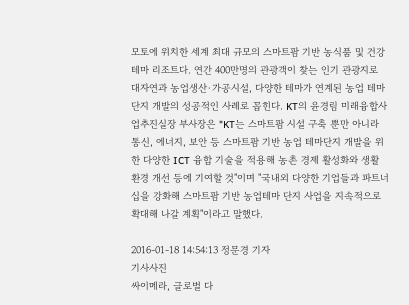모토에 위치한 세계 최대 규모의 스마트팜 기반 농식품 및 건강테마 리조트다. 연간 400만명의 관광객이 찾는 인기 관광지로 대자연과 농업생산·가공시설, 다양한 테마가 연계된 농업 테마단지 개발의 성공적인 사례로 꼽힌다. KT의 윤경림 미래융합사업추진실장 부사장은 "KT는 스마트팜 시설 구축 뿐만 아니라 통신, 에너지, 보안 등 스마트팜 기반 농업 테마단지 개발을 위한 다양한 ICT 융합 기술을 적용해 농촌 경제 활성화와 생활 환경 개선 등에 기여할 것"이며 "국내외 다양한 기업들과 파트너십을 강화해 스마트팜 기반 농업테마 단지 사업을 지속적으로 확대해 나갈 계획"이라고 말했다.

2016-01-18 14:54:13 정문경 기자
기사사진
싸이메라, 글로벌 다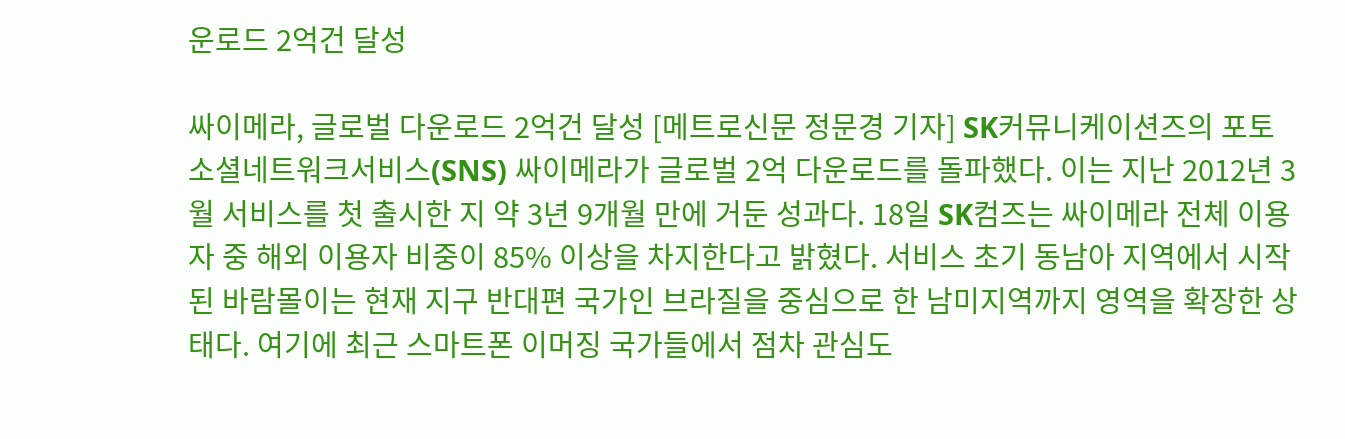운로드 2억건 달성

싸이메라, 글로벌 다운로드 2억건 달성 [메트로신문 정문경 기자] SK커뮤니케이션즈의 포토 소셜네트워크서비스(SNS) 싸이메라가 글로벌 2억 다운로드를 돌파했다. 이는 지난 2012년 3월 서비스를 첫 출시한 지 약 3년 9개월 만에 거둔 성과다. 18일 SK컴즈는 싸이메라 전체 이용자 중 해외 이용자 비중이 85% 이상을 차지한다고 밝혔다. 서비스 초기 동남아 지역에서 시작된 바람몰이는 현재 지구 반대편 국가인 브라질을 중심으로 한 남미지역까지 영역을 확장한 상태다. 여기에 최근 스마트폰 이머징 국가들에서 점차 관심도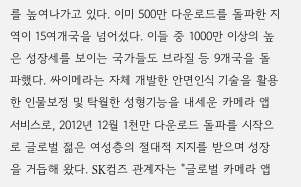를 높여나가고 있다. 이미 500만 다운로드를 돌파한 지역이 15여개국을 넘어섰다. 이들 중 1000만 이상의 높은 성장세를 보이는 국가들도 브라질 등 9개국을 돌파했다. 싸이메라는 자체 개발한 안면인식 기술을 활용한 인물보정 및 탁월한 성형기능을 내세운 카메라 앱 서비스로, 2012년 12월 1천만 다운로드 돌파를 시작으로 글로벌 젊은 여성층의 절대적 지지를 받으며 성장을 거듭해 왔다. SK컴즈 관계자는 "글로벌 카메라 앱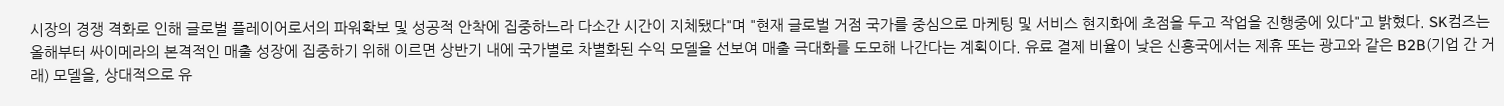시장의 경쟁 격화로 인해 글로벌 플레이어로서의 파워확보 및 성공적 안착에 집중하느라 다소간 시간이 지체됐다"며 "현재 글로벌 거점 국가를 중심으로 마케팅 및 서비스 현지화에 초점을 두고 작업을 진행중에 있다"고 밝혔다. SK컴즈는 올해부터 싸이메라의 본격적인 매출 성장에 집중하기 위해 이르면 상반기 내에 국가별로 차별화된 수익 모델을 선보여 매출 극대화를 도모해 나간다는 계획이다. 유료 결제 비율이 낮은 신흥국에서는 제휴 또는 광고와 같은 B2B(기업 간 거래) 모델을, 상대적으로 유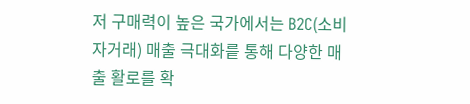저 구매력이 높은 국가에서는 B2C(소비자거래) 매출 극대화릍 통해 다양한 매출 활로를 확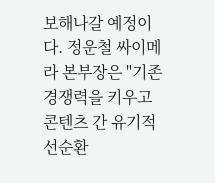보해나갈 예정이다. 정운철 싸이메라 본부장은 "기존 경쟁력을 키우고 콘텐츠 간 유기적 선순환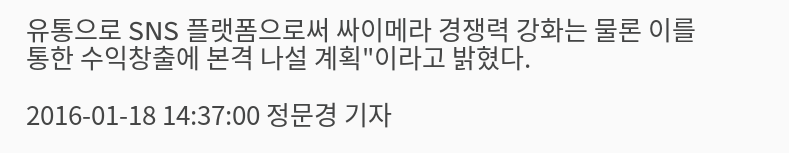유통으로 SNS 플랫폼으로써 싸이메라 경쟁력 강화는 물론 이를 통한 수익창출에 본격 나설 계획"이라고 밝혔다.

2016-01-18 14:37:00 정문경 기자